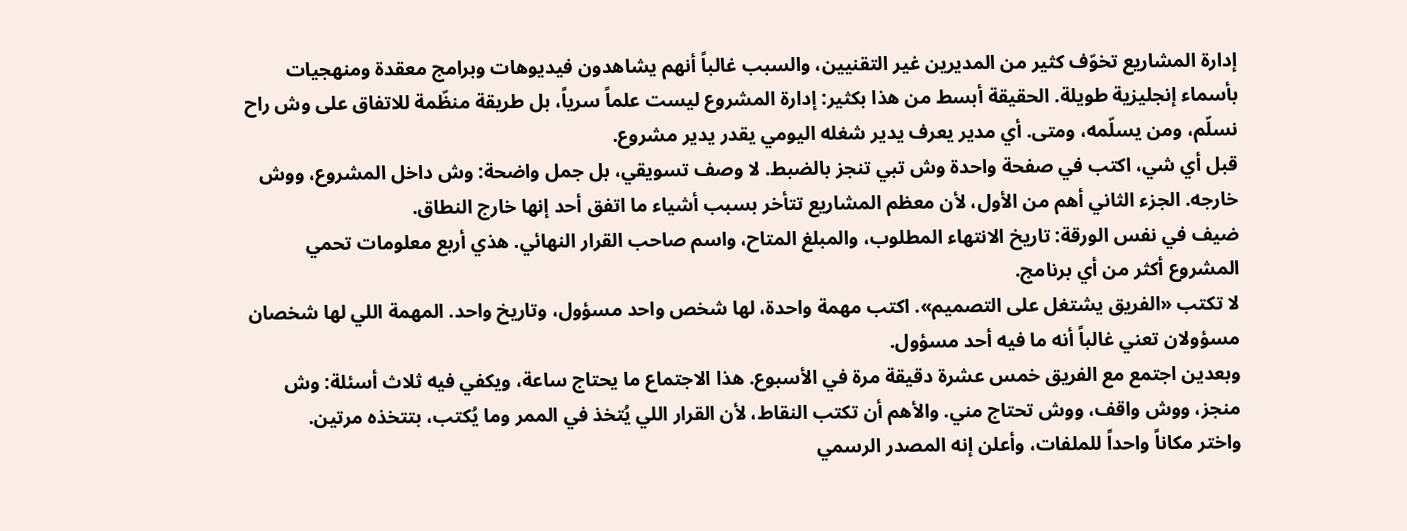إدارة المشاريع تخوّف كثير من المديرين غير التقنيين، والسبب غالباً أنهم يشاهدون فيديوهات وبرامج معقدة ومنهجيات بأسماء إنجليزية طويلة. الحقيقة أبسط من هذا بكثير: إدارة المشروع ليست علماً سرياً، بل طريقة منظّمة للاتفاق على وش راح نسلّم، ومن يسلّمه، ومتى. أي مدير يعرف يدير شغله اليومي يقدر يدير مشروع.
قبل أي شي، اكتب في صفحة واحدة وش تبي تنجز بالضبط. لا وصف تسويقي، بل جمل واضحة: وش داخل المشروع، ووش خارجه. الجزء الثاني أهم من الأول، لأن معظم المشاريع تتأخر بسبب أشياء ما اتفق أحد إنها خارج النطاق.
ضيف في نفس الورقة: تاريخ الانتهاء المطلوب، والمبلغ المتاح، واسم صاحب القرار النهائي. هذي أربع معلومات تحمي المشروع أكثر من أي برنامج.
لا تكتب «الفريق يشتغل على التصميم». اكتب مهمة واحدة، لها شخص واحد مسؤول، وتاريخ واحد. المهمة اللي لها شخصان مسؤولان تعني غالباً أنه ما فيه أحد مسؤول.
وبعدين اجتمع مع الفريق خمس عشرة دقيقة مرة في الأسبوع. هذا الاجتماع ما يحتاج ساعة، ويكفي فيه ثلاث أسئلة: وش منجز، ووش واقف، ووش تحتاج مني. والأهم أن تكتب النقاط، لأن القرار اللي يُتخذ في الممر وما يُكتب، بتتخذه مرتين.
واختر مكاناً واحداً للملفات، وأعلن إنه المصدر الرسمي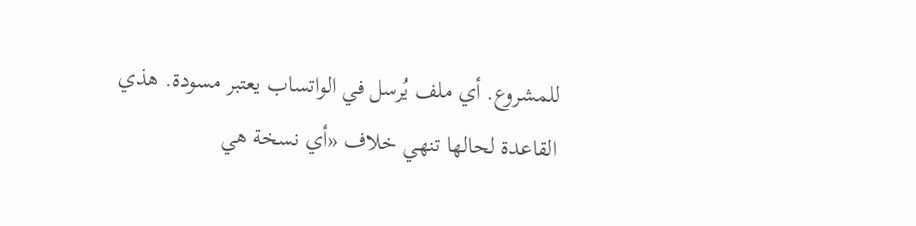للمشروع. أي ملف يُرسل في الواتساب يعتبر مسودة. هذي القاعدة لحالها تنهي خلاف «أي نسخة هي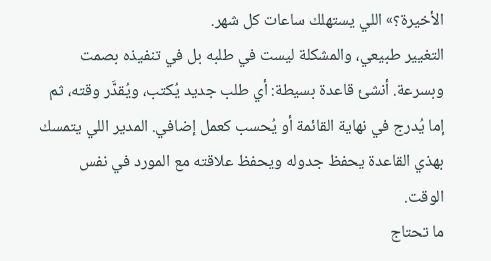الأخيرة؟» اللي يستهلك ساعات كل شهر.
التغيير طبيعي، والمشكلة ليست في طلبه بل في تنفيذه بصمت وبسرعة. أنشئ قاعدة بسيطة: أي طلب جديد يُكتب، ويُقدَّر وقته، ثم إما يُدرج في نهاية القائمة أو يُحسب كعمل إضافي. المدير اللي يتمسك بهذي القاعدة يحفظ جدوله ويحفظ علاقته مع المورد في نفس الوقت.
ما تحتاج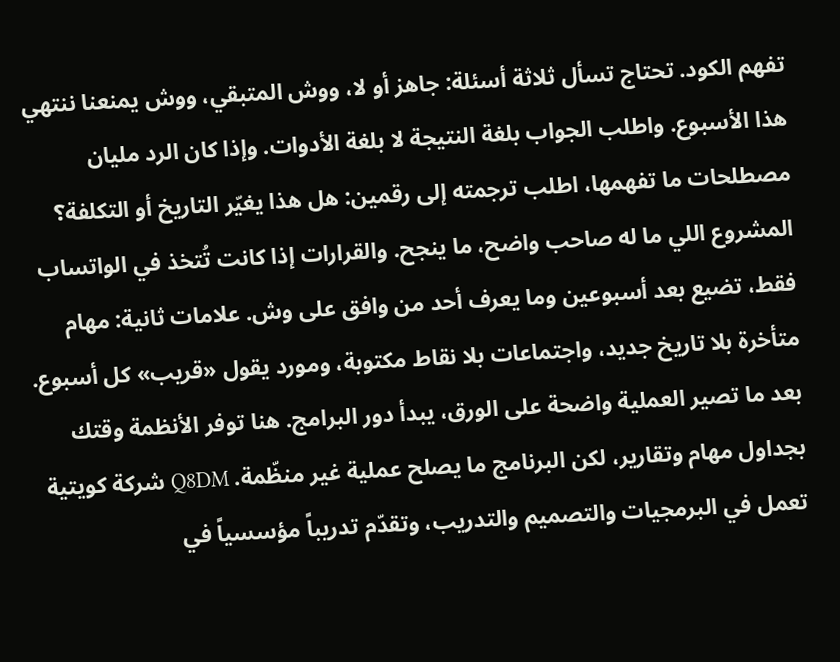تفهم الكود. تحتاج تسأل ثلاثة أسئلة: جاهز أو لا، ووش المتبقي، ووش يمنعنا ننتهي هذا الأسبوع. واطلب الجواب بلغة النتيجة لا بلغة الأدوات. وإذا كان الرد مليان مصطلحات ما تفهمها، اطلب ترجمته إلى رقمين: هل هذا يغيّر التاريخ أو التكلفة؟
المشروع اللي ما له صاحب واضح، ما ينجح. والقرارات إذا كانت تُتخذ في الواتساب فقط، تضيع بعد أسبوعين وما يعرف أحد من وافق على وش. علامات ثانية: مهام متأخرة بلا تاريخ جديد، واجتماعات بلا نقاط مكتوبة، ومورد يقول «قريب» كل أسبوع.
بعد ما تصير العملية واضحة على الورق، يبدأ دور البرامج. هنا توفر الأنظمة وقتك بجداول مهام وتقارير، لكن البرنامج ما يصلح عملية غير منظّمة. Q8DM شركة كويتية تعمل في البرمجيات والتصميم والتدريب، وتقدّم تدريباً مؤسسياً في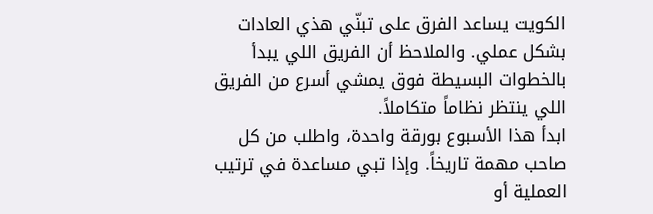الكويت يساعد الفرق على تبنّي هذي العادات بشكل عملي. والملاحظ أن الفريق اللي يبدأ بالخطوات البسيطة فوق يمشي أسرع من الفريق اللي ينتظر نظاماً متكاملاً.
ابدأ هذا الأسبوع بورقة واحدة، واطلب من كل صاحب مهمة تاريخاً. وإذا تبي مساعدة في ترتيب العملية أو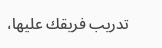تدريب فريقك عليها،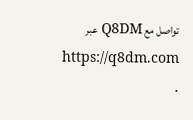تواصل مع Q8DM عبر https://q8dm.com .